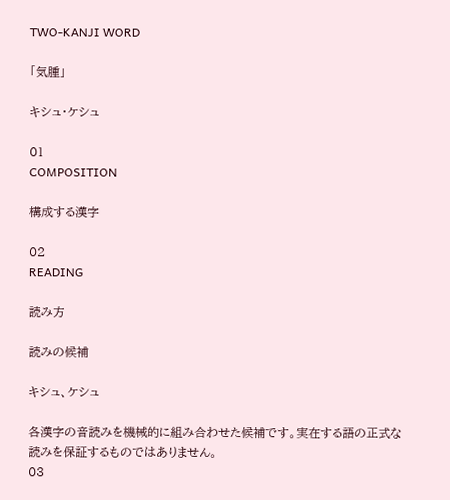TWO-KANJI WORD

「気腫」

キシュ・ケシュ

01
COMPOSITION

構成する漢字

02
READING

読み方

読みの候補

キシュ、ケシュ

各漢字の音読みを機械的に組み合わせた候補です。実在する語の正式な読みを保証するものではありません。
03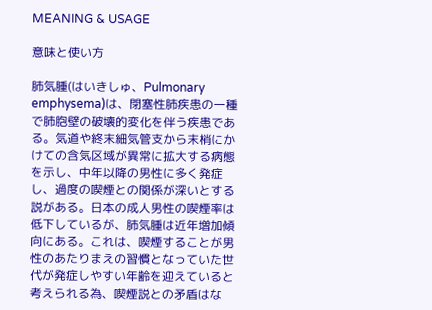MEANING & USAGE

意味と使い方

肺気腫(はいきしゅ、Pulmonary emphysema)は、閉塞性肺疾患の一種で肺胞壁の破壊的変化を伴う疾患である。気道や終末細気管支から末梢にかけての含気区域が異常に拡大する病態を示し、中年以降の男性に多く発症し、過度の喫煙との関係が深いとする説がある。日本の成人男性の喫煙率は低下しているが、肺気腫は近年増加傾向にある。これは、喫煙することが男性のあたりまえの習慣となっていた世代が発症しやすい年齢を迎えていると考えられる為、喫煙説との矛盾はな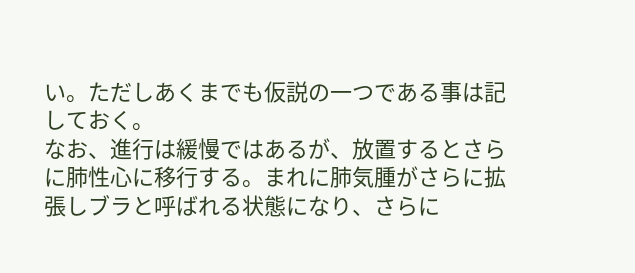い。ただしあくまでも仮説の一つである事は記しておく。
なお、進行は緩慢ではあるが、放置するとさらに肺性心に移行する。まれに肺気腫がさらに拡張しブラと呼ばれる状態になり、さらに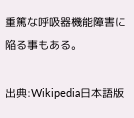重篤な呼吸器機能障害に陥る事もある。

出典:Wikipedia日本語版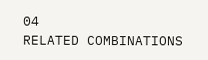04
RELATED COMBINATIONS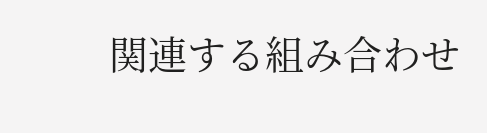関連する組み合わせ